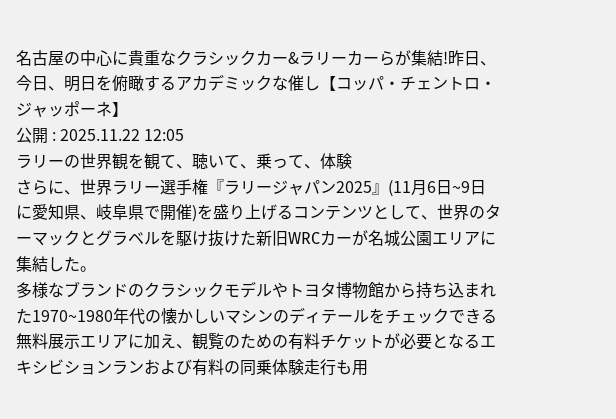名古屋の中心に貴重なクラシックカー&ラリーカーらが集結!昨日、今日、明日を俯瞰するアカデミックな催し【コッパ・チェントロ・ジャッポーネ】
公開 : 2025.11.22 12:05
ラリーの世界観を観て、聴いて、乗って、体験
さらに、世界ラリー選手権『ラリージャパン2025』(11月6日~9日に愛知県、岐阜県で開催)を盛り上げるコンテンツとして、世界のターマックとグラベルを駆け抜けた新旧WRCカーが名城公園エリアに集結した。
多様なブランドのクラシックモデルやトヨタ博物館から持ち込まれた1970~1980年代の懐かしいマシンのディテールをチェックできる無料展示エリアに加え、観覧のための有料チケットが必要となるエキシビションランおよび有料の同乗体験走行も用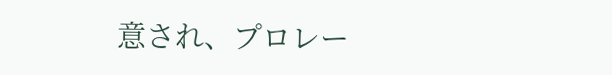意され、プロレー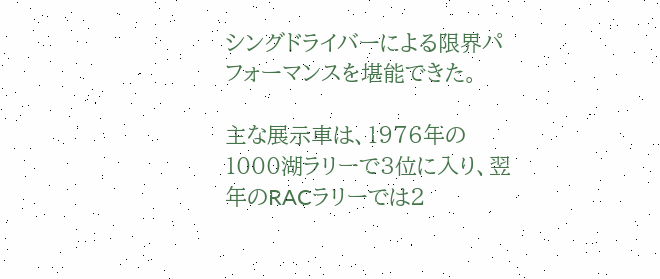シングドライバーによる限界パフォーマンスを堪能できた。

主な展示車は、1976年の1000湖ラリーで3位に入り、翌年のRACラリーでは2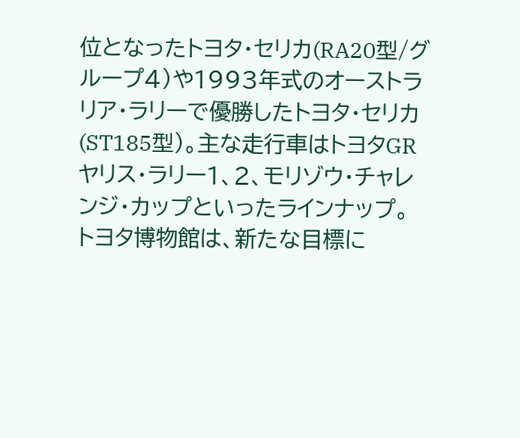位となったトヨタ・セリカ(RA20型/グループ4)や1993年式のオーストラリア・ラリーで優勝したトヨタ・セリカ(ST185型)。主な走行車はトヨタGRヤリス・ラリー1、2、モリゾウ・チャレンジ・カップといったラインナップ。
トヨタ博物館は、新たな目標に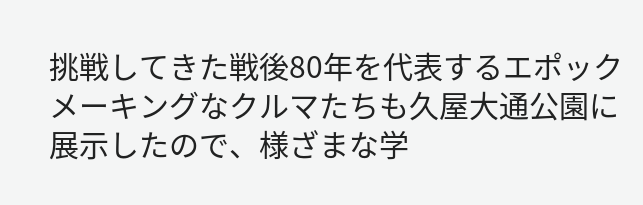挑戦してきた戦後80年を代表するエポックメーキングなクルマたちも久屋大通公園に展示したので、様ざまな学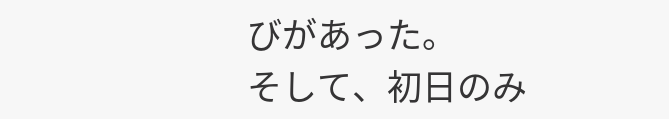びがあった。
そして、初日のみ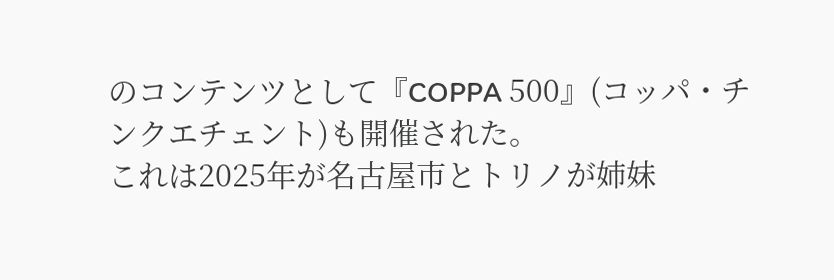のコンテンツとして『COPPA 500』(コッパ・チンクエチェント)も開催された。
これは2025年が名古屋市とトリノが姉妹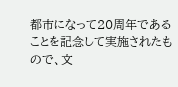都市になって20周年であることを記念して実施されたもので、文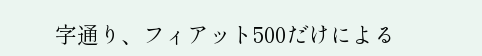字通り、フィアット500だけによる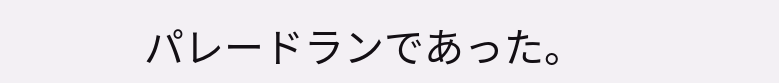パレードランであった。